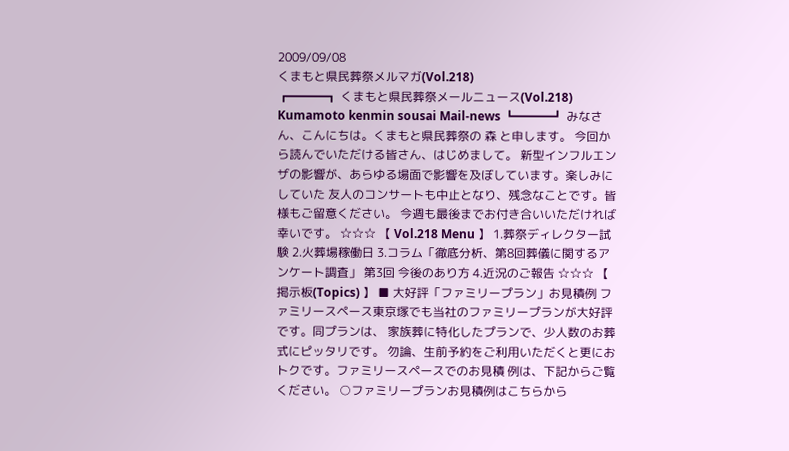2009/09/08
くまもと県民葬祭メルマガ(Vol.218)
┏━━━┓ くまもと県民葬祭メールニュース(Vol.218) Kumamoto kenmin sousai Mail-news ┗━━━┛ みなさん、こんにちは。くまもと県民葬祭の 森 と申します。 今回から読んでいただける皆さん、はじめまして。 新型インフルエンザの影響が、あらゆる場面で影響を及ぼしています。楽しみにしていた 友人のコンサートも中止となり、残念なことです。皆様もご留意ください。 今週も最後までお付き合いいただければ幸いです。 ☆☆☆ 【 Vol.218 Menu 】 1.葬祭ディレクター試験 2.火葬場稼働日 3.コラム「徹底分析、第8回葬儀に関するアンケート調査」 第3回 今後のあり方 4.近況のご報告 ☆☆☆ 【 掲示板(Topics) 】 ■ 大好評「ファミリープラン」お見積例 ファミリースペース東京塚でも当社のファミリープランが大好評です。同プランは、 家族葬に特化したプランで、少人数のお葬式にピッタリです。 勿論、生前予約をご利用いただくと更におトクです。ファミリースペースでのお見積 例は、下記からご覧ください。 ○ファミリープランお見積例はこちらから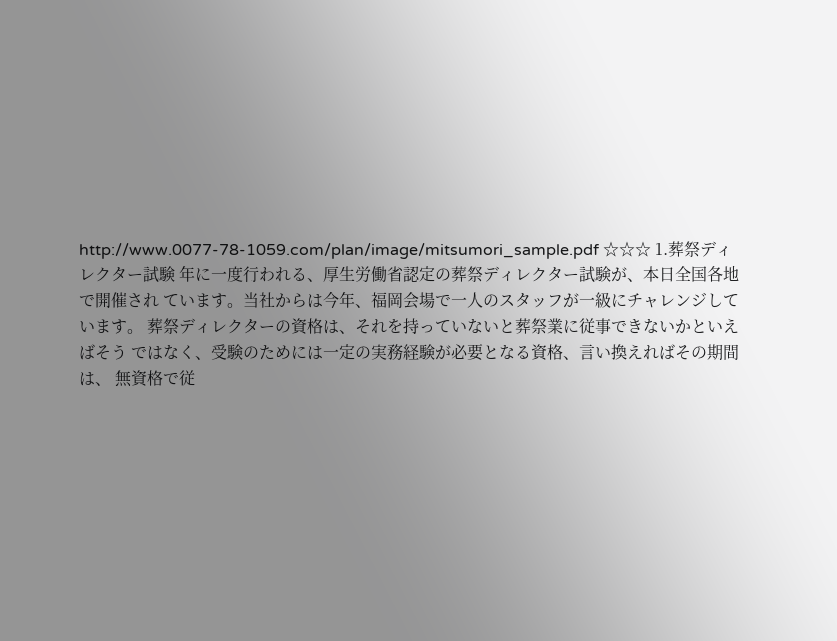http://www.0077-78-1059.com/plan/image/mitsumori_sample.pdf ☆☆☆ 1.葬祭ディレクター試験 年に一度行われる、厚生労働省認定の葬祭ディレクター試験が、本日全国各地で開催され ています。当社からは今年、福岡会場で一人のスタッフが一級にチャレンジしています。 葬祭ディレクターの資格は、それを持っていないと葬祭業に従事できないかといえばそう ではなく、受験のためには一定の実務経験が必要となる資格、言い換えればその期間は、 無資格で従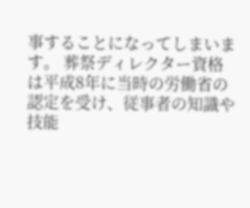事することになってしまいます。 葬祭ディレクター資格は平成8年に当時の労働省の認定を受け、従事者の知識や技能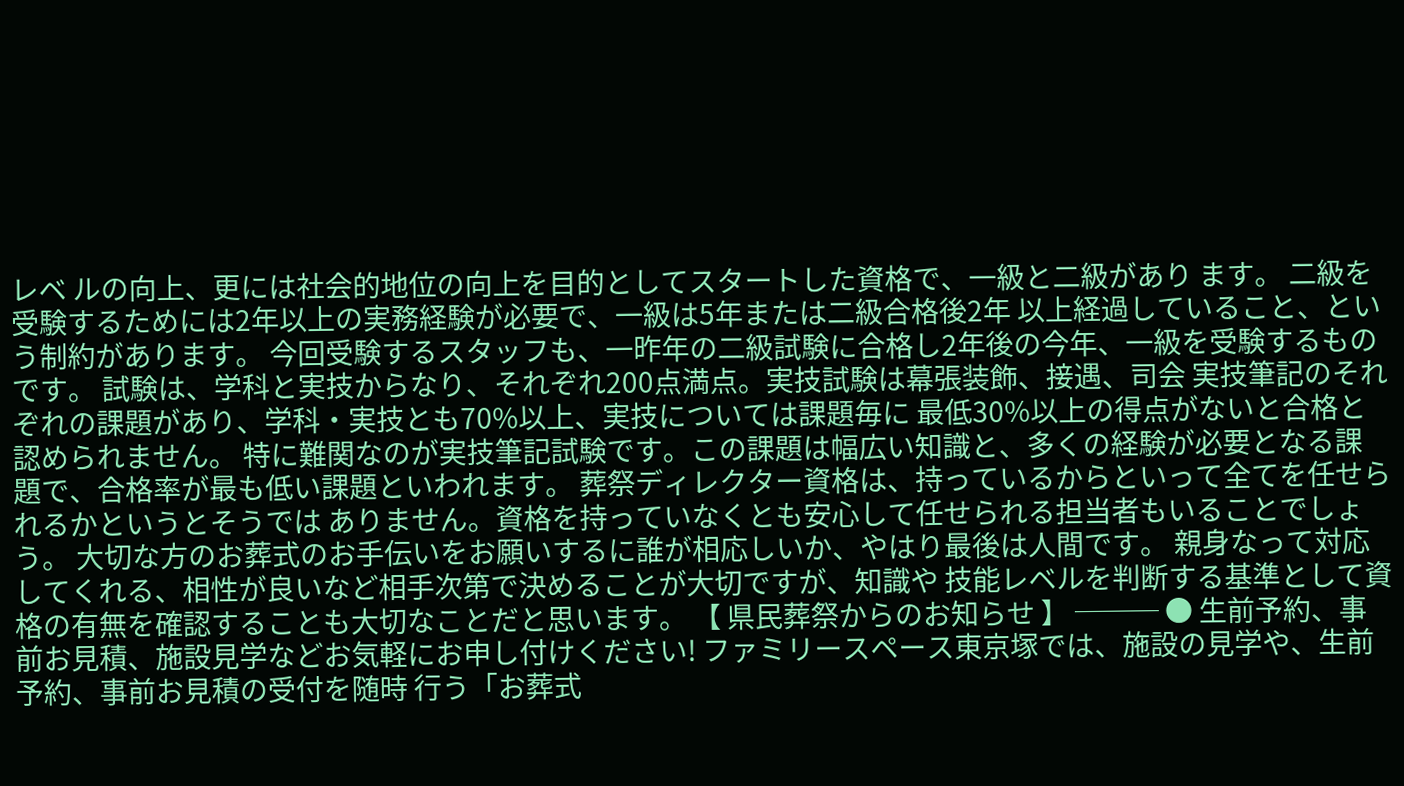レベ ルの向上、更には社会的地位の向上を目的としてスタートした資格で、一級と二級があり ます。 二級を受験するためには2年以上の実務経験が必要で、一級は5年または二級合格後2年 以上経過していること、という制約があります。 今回受験するスタッフも、一昨年の二級試験に合格し2年後の今年、一級を受験するもの です。 試験は、学科と実技からなり、それぞれ200点満点。実技試験は幕張装飾、接遇、司会 実技筆記のそれぞれの課題があり、学科・実技とも70%以上、実技については課題毎に 最低30%以上の得点がないと合格と認められません。 特に難関なのが実技筆記試験です。この課題は幅広い知識と、多くの経験が必要となる課 題で、合格率が最も低い課題といわれます。 葬祭ディレクター資格は、持っているからといって全てを任せられるかというとそうでは ありません。資格を持っていなくとも安心して任せられる担当者もいることでしょう。 大切な方のお葬式のお手伝いをお願いするに誰が相応しいか、やはり最後は人間です。 親身なって対応してくれる、相性が良いなど相手次第で決めることが大切ですが、知識や 技能レベルを判断する基準として資格の有無を確認することも大切なことだと思います。 【 県民葬祭からのお知らせ 】 ─── ● 生前予約、事前お見積、施設見学などお気軽にお申し付けください! ファミリースペース東京塚では、施設の見学や、生前予約、事前お見積の受付を随時 行う「お葬式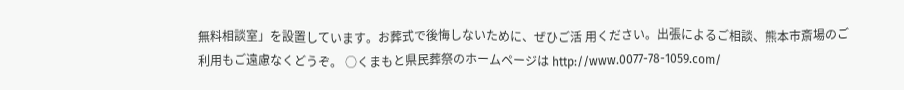無料相談室」を設置しています。お葬式で後悔しないために、ぜひご活 用ください。出張によるご相談、熊本市斎場のご利用もご遠慮なくどうぞ。 ○くまもと県民葬祭のホームページは http://www.0077-78-1059.com/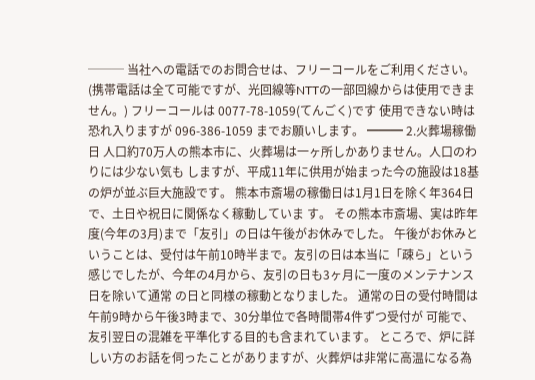─── 当社への電話でのお問合せは、フリーコールをご利用ください。 (携帯電話は全て可能ですが、光回線等NTTの一部回線からは使用できません。) フリーコールは 0077-78-1059(てんごく)です 使用できない時は恐れ入りますが 096-386-1059 までお願いします。 ━━━ 2.火葬場稼働日 人口約70万人の熊本市に、火葬場は一ヶ所しかありません。人口のわりには少ない気も しますが、平成11年に供用が始まった今の施設は18基の炉が並ぶ巨大施設です。 熊本市斎場の稼働日は1月1日を除く年364日で、土日や祝日に関係なく稼動していま す。 その熊本市斎場、実は昨年度(今年の3月)まで「友引」の日は午後がお休みでした。 午後がお休みということは、受付は午前10時半まで。友引の日は本当に「疎ら」という 感じでしたが、今年の4月から、友引の日も3ヶ月に一度のメンテナンス日を除いて通常 の日と同様の稼動となりました。 通常の日の受付時間は午前9時から午後3時まで、30分単位で各時間帯4件ずつ受付が 可能で、友引翌日の混雑を平準化する目的も含まれています。 ところで、炉に詳しい方のお話を伺ったことがありますが、火葬炉は非常に高温になる為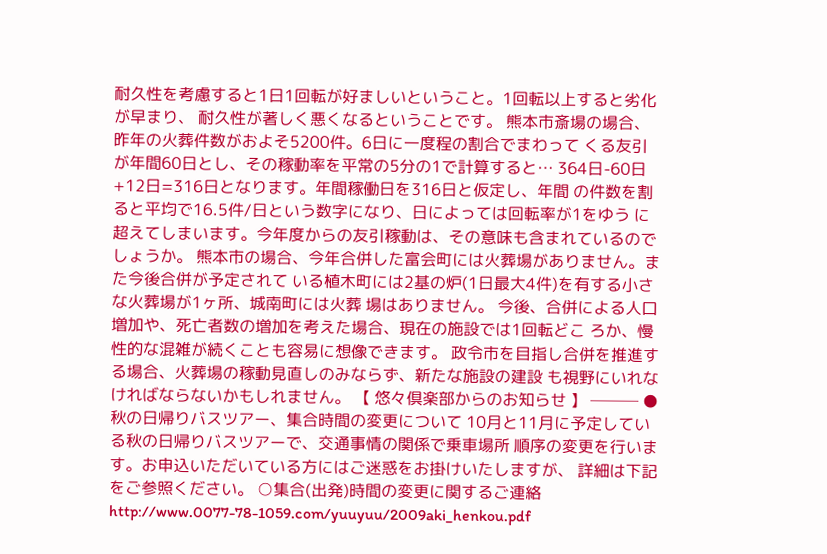耐久性を考慮すると1日1回転が好ましいということ。1回転以上すると劣化が早まり、 耐久性が著しく悪くなるということです。 熊本市斎場の場合、昨年の火葬件数がおよそ5200件。6日に一度程の割合でまわって くる友引が年間60日とし、その稼動率を平常の5分の1で計算すると… 364日-60日+12日=316日となります。年間稼働日を316日と仮定し、年間 の件数を割ると平均で16.5件/日という数字になり、日によっては回転率が1をゆう に超えてしまいます。今年度からの友引稼動は、その意味も含まれているのでしょうか。 熊本市の場合、今年合併した富会町には火葬場がありません。また今後合併が予定されて いる植木町には2基の炉(1日最大4件)を有する小さな火葬場が1ヶ所、城南町には火葬 場はありません。 今後、合併による人口増加や、死亡者数の増加を考えた場合、現在の施設では1回転どこ ろか、慢性的な混雑が続くことも容易に想像できます。 政令市を目指し合併を推進する場合、火葬場の稼動見直しのみならず、新たな施設の建設 も視野にいれなければならないかもしれません。 【 悠々倶楽部からのお知らせ 】 ─── ● 秋の日帰りバスツアー、集合時間の変更について 10月と11月に予定している秋の日帰りバスツアーで、交通事情の関係で乗車場所 順序の変更を行います。お申込いただいている方にはご迷惑をお掛けいたしますが、 詳細は下記をご参照ください。 ○集合(出発)時間の変更に関するご連絡 http://www.0077-78-1059.com/yuuyuu/2009aki_henkou.pdf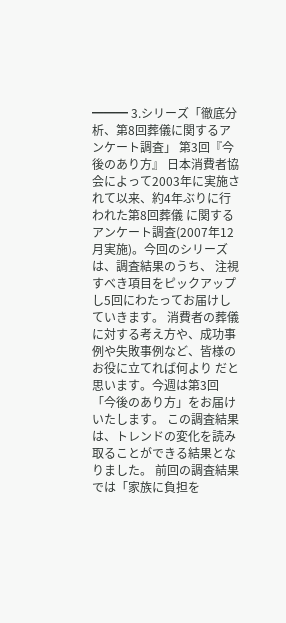━━━ 3.シリーズ「徹底分析、第8回葬儀に関するアンケート調査」 第3回『今後のあり方』 日本消費者協会によって2003年に実施されて以来、約4年ぶりに行われた第8回葬儀 に関するアンケート調査(2007年12月実施)。今回のシリーズは、調査結果のうち、 注視すべき項目をピックアップし5回にわたってお届けしていきます。 消費者の葬儀に対する考え方や、成功事例や失敗事例など、皆様のお役に立てれば何より だと思います。今週は第3回「今後のあり方」をお届けいたします。 この調査結果は、トレンドの変化を読み取ることができる結果となりました。 前回の調査結果では「家族に負担を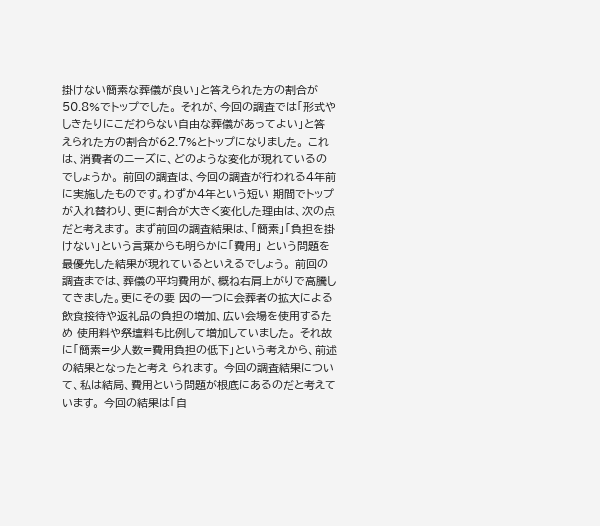掛けない簡素な葬儀が良い」と答えられた方の割合が 50.8%でトップでした。 それが、今回の調査では「形式やしきたりにこだわらない自由な葬儀があってよい」と答 えられた方の割合が62.7%とトップになりました。 これは、消費者のニーズに、どのような変化が現れているのでしょうか。 前回の調査は、今回の調査が行われる4年前に実施したものです。わずか4年という短い 期間でトップが入れ替わり、更に割合が大きく変化した理由は、次の点だと考えます。 まず前回の調査結果は、「簡素」「負担を掛けない」という言葉からも明らかに「費用」 という問題を最優先した結果が現れているといえるでしょう。 前回の調査までは、葬儀の平均費用が、概ね右肩上がりで高騰してきました。更にその要 因の一つに会葬者の拡大による飲食接待や返礼品の負担の増加、広い会場を使用するため 使用料や祭壇料も比例して増加していました。 それ故に「簡素=少人数=費用負担の低下」という考えから、前述の結果となったと考え られます。 今回の調査結果について、私は結局、費用という問題が根底にあるのだと考えています。 今回の結果は「自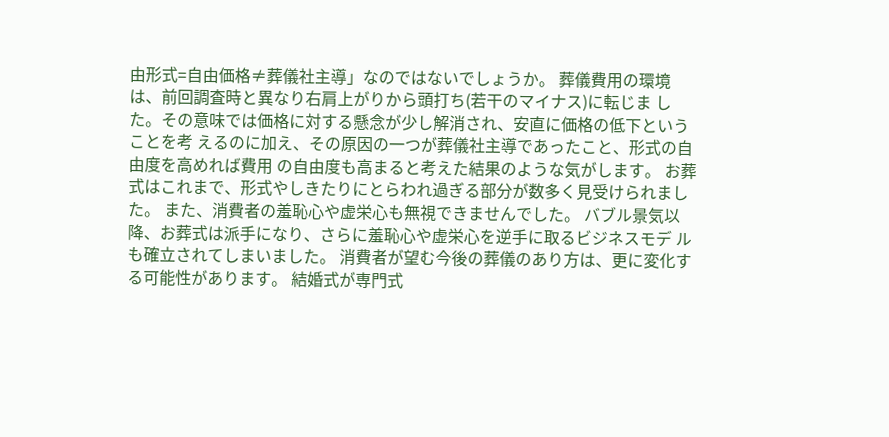由形式=自由価格≠葬儀社主導」なのではないでしょうか。 葬儀費用の環境は、前回調査時と異なり右肩上がりから頭打ち(若干のマイナス)に転じま した。その意味では価格に対する懸念が少し解消され、安直に価格の低下ということを考 えるのに加え、その原因の一つが葬儀社主導であったこと、形式の自由度を高めれば費用 の自由度も高まると考えた結果のような気がします。 お葬式はこれまで、形式やしきたりにとらわれ過ぎる部分が数多く見受けられました。 また、消費者の羞恥心や虚栄心も無視できませんでした。 バブル景気以降、お葬式は派手になり、さらに羞恥心や虚栄心を逆手に取るビジネスモデ ルも確立されてしまいました。 消費者が望む今後の葬儀のあり方は、更に変化する可能性があります。 結婚式が専門式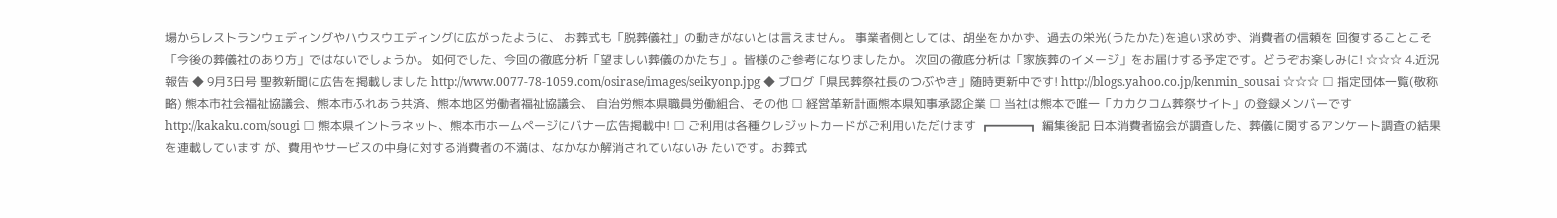場からレストランウェディングやハウスウエディングに広がったように、 お葬式も「脱葬儀社」の動きがないとは言えません。 事業者側としては、胡坐をかかず、過去の栄光(うたかた)を追い求めず、消費者の信頼を 回復することこそ「今後の葬儀社のあり方」ではないでしょうか。 如何でした、今回の徹底分析「望ましい葬儀のかたち」。皆様のご参考になりましたか。 次回の徹底分析は「家族葬のイメージ」をお届けする予定です。どうぞお楽しみに! ☆☆☆ 4.近況報告 ◆ 9月3日号 聖教新聞に広告を掲載しました http://www.0077-78-1059.com/osirase/images/seikyonp.jpg ◆ ブログ「県民葬祭社長のつぶやき」随時更新中です! http://blogs.yahoo.co.jp/kenmin_sousai ☆☆☆ □ 指定団体一覧(敬称略) 熊本市社会福祉協議会、熊本市ふれあう共済、熊本地区労働者福祉協議会、 自治労熊本県職員労働組合、その他 □ 経営革新計画熊本県知事承認企業 □ 当社は熊本で唯一「カカクコム葬祭サイト」の登録メンバーです http://kakaku.com/sougi □ 熊本県イントラネット、熊本市ホームページにバナー広告掲載中! □ ご利用は各種クレジットカードがご利用いただけます ┏━━━┓ 編集後記 日本消費者協会が調査した、葬儀に関するアンケート調査の結果を連載しています が、費用やサービスの中身に対する消費者の不満は、なかなか解消されていないみ たいです。お葬式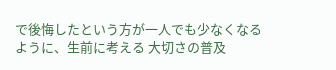で後悔したという方が一人でも少なくなるように、生前に考える 大切さの普及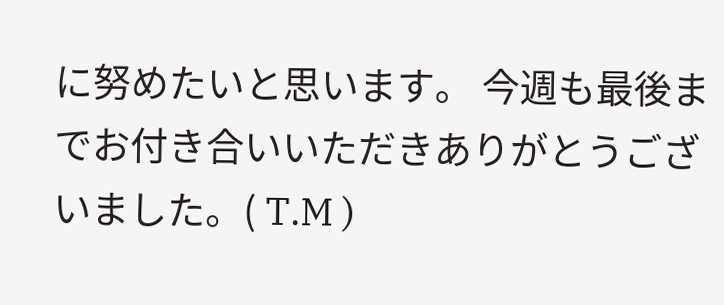に努めたいと思います。 今週も最後までお付き合いいただきありがとうございました。( T.M )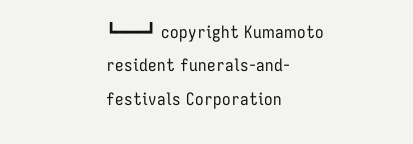┗━━━┛ copyright Kumamoto resident funerals-and-festivals Corporation